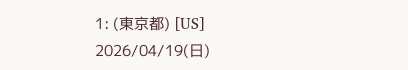1: (東京都) [US] 2026/04/19(日)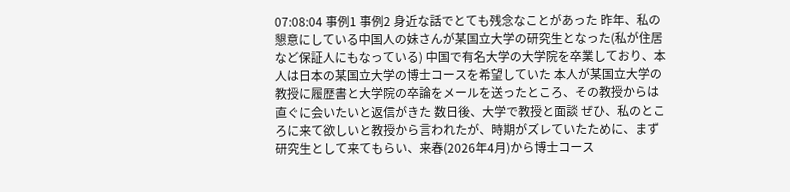07:08:04 事例1 事例2 身近な話でとても残念なことがあった 昨年、私の懇意にしている中国人の妹さんが某国立大学の研究生となった(私が住居など保証人にもなっている) 中国で有名大学の大学院を卒業しており、本人は日本の某国立大学の博士コースを希望していた 本人が某国立大学の教授に履歴書と大学院の卒論をメールを送ったところ、その教授からは直ぐに会いたいと返信がきた 数日後、大学で教授と面談 ぜひ、私のところに来て欲しいと教授から言われたが、時期がズレていたために、まず研究生として来てもらい、来春(2026年4月)から博士コース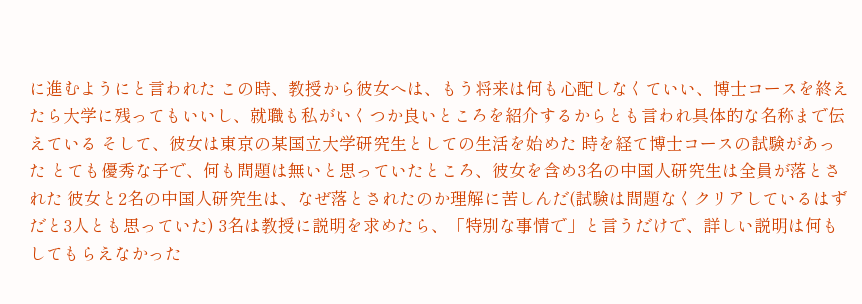に進むようにと言われた この時、教授から彼女へは、もう将来は何も心配しなくていい、博士コースを終えたら大学に残ってもいいし、就職も私がいくつか良いところを紹介するからとも言われ具体的な名称まで伝えている そして、彼女は東京の某国立大学研究生としての生活を始めた 時を経て博士コースの試験があった とても優秀な子で、何も問題は無いと思っていたところ、彼女を含め3名の中国人研究生は全員が落とされた 彼女と2名の中国人研究生は、なぜ落とされたのか理解に苦しんだ(試験は問題なくクリアしているはずだと3人とも思っていた) 3名は教授に説明を求めたら、「特別な事情で」と言うだけで、詳しい説明は何もしてもらえなかった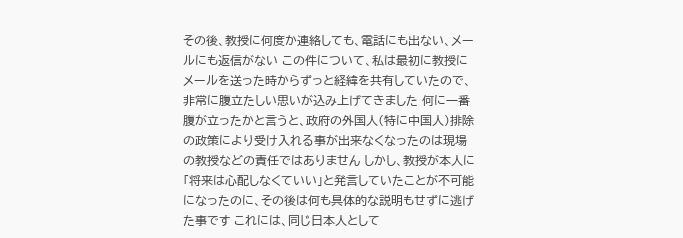その後、教授に何度か連絡しても、電話にも出ない、メールにも返信がない この件について、私は最初に教授にメールを送った時からずっと経緯を共有していたので、非常に腹立たしい思いが込み上げてきました 何に一番腹が立ったかと言うと、政府の外国人(特に中国人)排除の政策により受け入れる事が出来なくなったのは現場の教授などの責任ではありません しかし、教授が本人に「将来は心配しなくていい」と発言していたことが不可能になったのに、その後は何も具体的な説明もせずに逃げた事です これには、同じ日本人として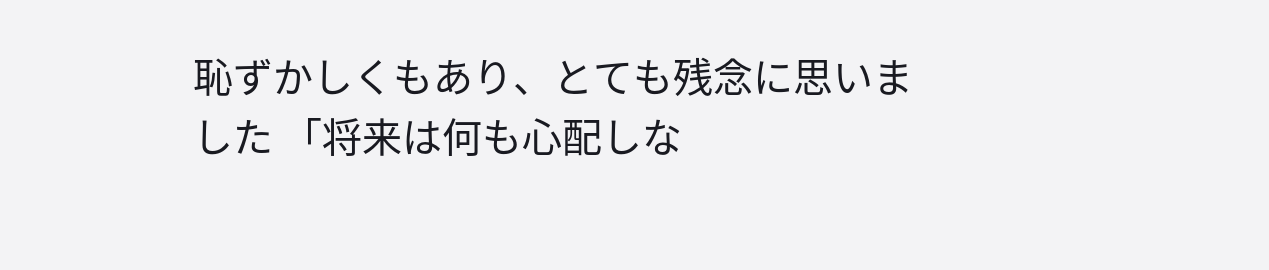恥ずかしくもあり、とても残念に思いました 「将来は何も心配しな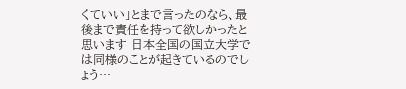くていい」とまで言ったのなら、最後まで責任を持って欲しかったと思います 日本全国の国立大学では同様のことが起きているのでしょう…